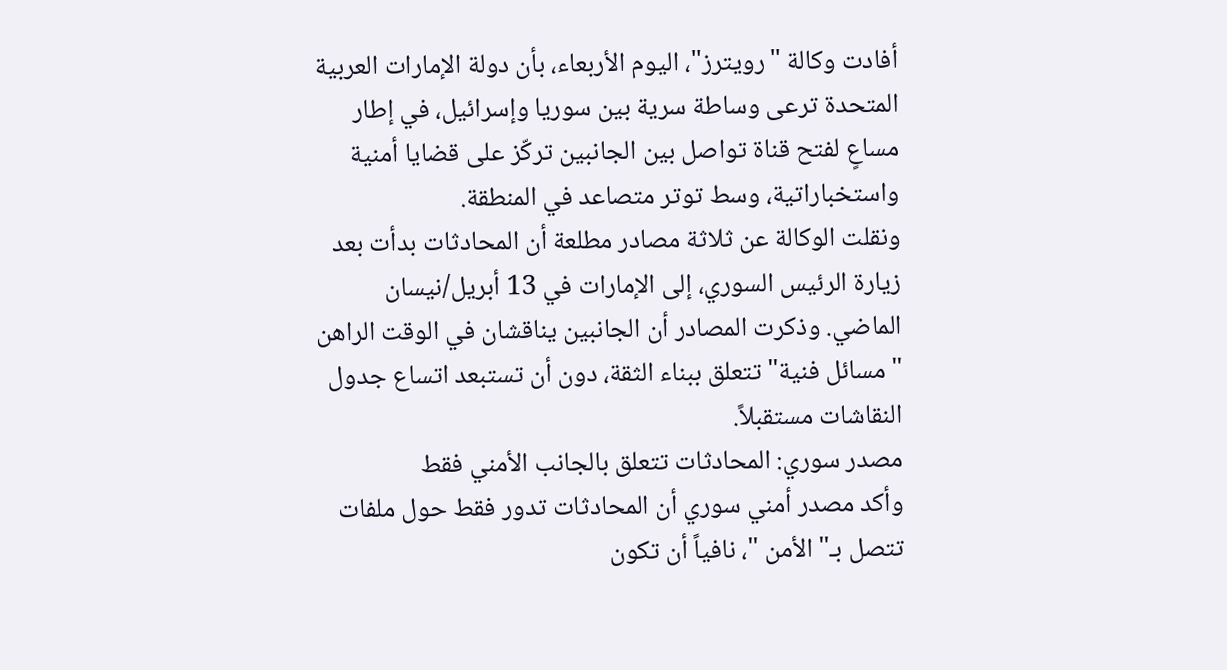أفادت وكالة "رويترز"، اليوم الأربعاء، بأن دولة الإمارات العربية المتحدة ترعى وساطة سرية بين سوريا وإسرائيل، في إطار مساعٍ لفتح قناة تواصل بين الجانبين تركّز على قضايا أمنية واستخباراتية، وسط توتر متصاعد في المنطقة.
ونقلت الوكالة عن ثلاثة مصادر مطلعة أن المحادثات بدأت بعد زيارة الرئيس السوري، إلى الإمارات في 13 أبريل/نيسان الماضي. وذكرت المصادر أن الجانبين يناقشان في الوقت الراهن "مسائل فنية" تتعلق ببناء الثقة، دون أن تستبعد اتساع جدول النقاشات مستقبلاً.
مصدر سوري: المحادثات تتعلق بالجانب الأمني فقط
وأكد مصدر أمني سوري أن المحادثات تدور فقط حول ملفات تتصل بـ"الأمن "، نافياً أن تكون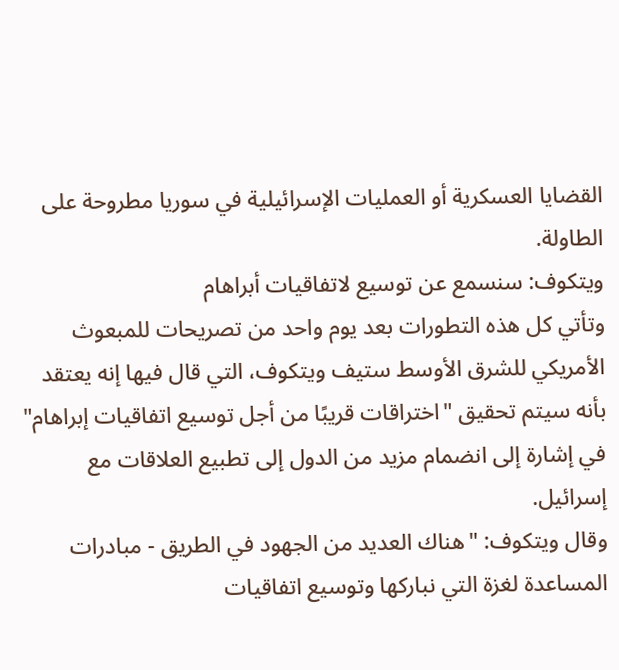القضايا العسكرية أو العمليات الإسرائيلية في سوريا مطروحة على الطاولة.
ويتكوف: سنسمع عن توسيع لاتفاقيات أبراهام
وتأتي كل هذه التطورات بعد يوم واحد من تصريحات للمبعوث الأمريكي للشرق الأوسط ستيف ويتكوف، التي قال فيها إنه يعتقد بأنه سيتم تحقيق "اختراقات قريبًا من أجل توسيع اتفاقيات إبراهام" في إشارة إلى انضمام مزيد من الدول إلى تطبيع العلاقات مع إسرائيل.
وقال ويتكوف: "هناك العديد من الجهود في الطريق - مبادرات المساعدة لغزة التي نباركها وتوسيع اتفاقيات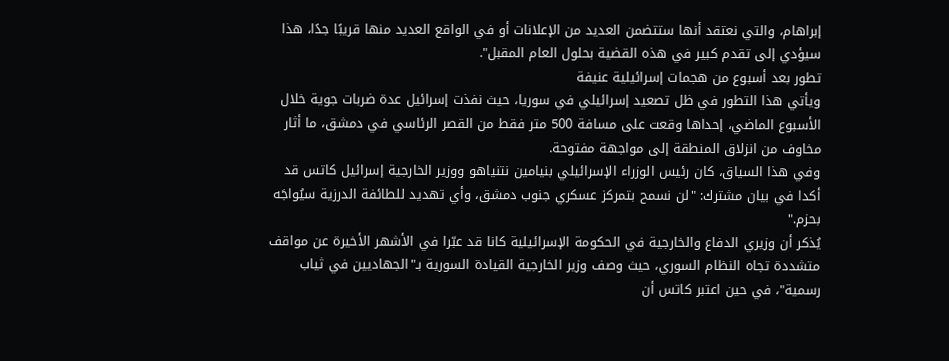إبراهام، والتي نعتقد أنها ستتضمن العديد من الإعلانات أو في الواقع العديد منها قريبًا جدًا، هذا سيؤدي إلى تقدم كبير في هذه القضية بحلول العام المقبل".
تطور بعد أسبوع من هجمات إسرائيلية عنيفة
ويأتي هذا التطور في ظل تصعيد إسرائيلي في سوريا، حيث نفذت إسرائيل عدة ضربات جوية خلال الأسبوع الماضي، إحداها وقعت على مسافة 500 متر فقط من القصر الرئاسي في دمشق، ما أثار مخاوف من انزلاق المنطقة إلى مواجهة مفتوحة.
وفي هذا السياق، كان رئيس الوزراء الإسرائيلي بنيامين نتنياهو ووزير الخارجية إسرائيل كاتس قد أكدا في بيان مشترك: "لن نسمح بتمركز عسكري جنوب دمشق، وأي تهديد للطائفة الدرزية سيُواجَه بحزم."
يُذكر أن وزيري الدفاع والخارجية في الحكومة الإسرائيلية كانا قد عبّرا في الأشهر الأخيرة عن مواقف متشددة تجاه النظام السوري، حيث وصف وزير الخارجية القيادة السورية بـ"الجهاديين في ثياب رسمية"، في حين اعتبر كاتس أن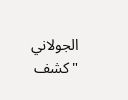الجولاني "كشف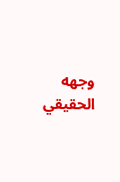وجهه الحقيقي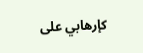كإرهابي على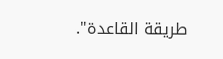طريقة القاعدة".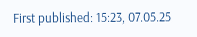First published: 15:23, 07.05.25